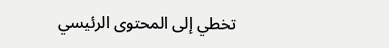تخطي إلى المحتوى الرئيسي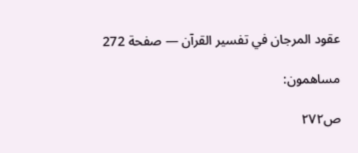عقود المرجان في تفسير القرآن — صفحة 272

مساهمون:

ص٢٧٢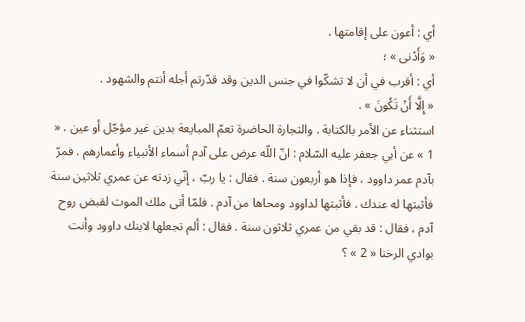أي : أعون على إقامتها .
« وَأَدْنى » ؛
أي : أقرب في أن لا تشكّوا في جنس الدين وقد قدّرتم أجله أنتم والشهود .
« إِلَّا أَنْ تَكُونَ » .
استثناء عن الأمر بالكتابة . والتجارة الحاضرة تعمّ المبايعة بدين غير مؤجّل أو عين . « 1 » عن أبي جعفر عليه السّلام : انّ اللّه عرض على آدم أسماء الأنبياء وأعمارهم . فمرّ بآدم عمر داوود ، فإذا هو أربعون سنة . فقال : يا ربّ ، إنّي زدته عن عمري ثلاثين سنة فأثبتها له عندك . فأثبتها لداوود ومحاها من آدم . فلمّا أتى ملك الموت لقبض روح آدم ، فقال : قد بقي من عمري ثلاثون سنة . فقال : ألم تجعلها لابنك داوود وأنت بوادي الرخنا « 2 » ؟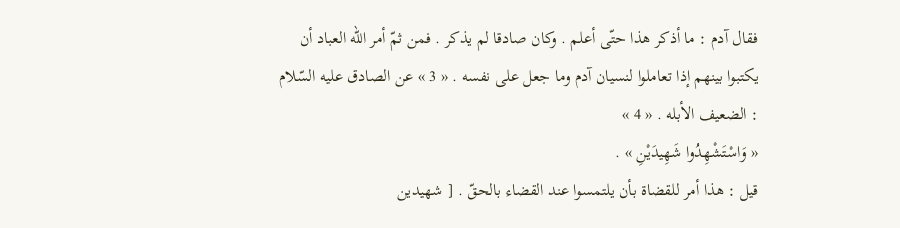فقال آدم : ما أذكر هذا حتّى أعلم . وكان صادقا لم يذكر . فمن ثمّ أمر اللّه العباد أن يكتبوا بينهم إذا تعاملوا لنسيان آدم وما جعل على نفسه . « 3 » عن الصادق عليه السّلام : الضعيف الأبله . « 4 »
« وَاسْتَشْهِدُوا شَهِيدَيْنِ » .
قيل : هذا أمر للقضاة بأن يلتمسوا عند القضاء بالحقّ . [ شهيدين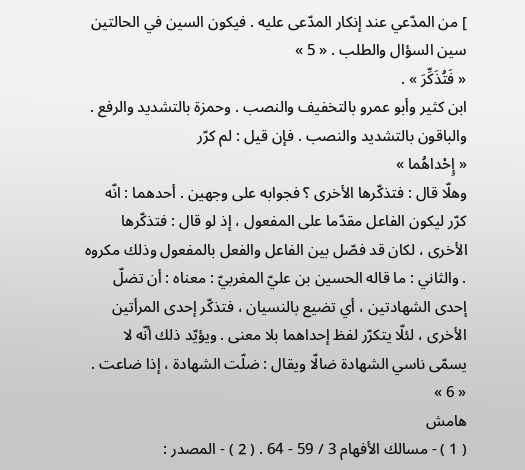] من المدّعي عند إنكار المدّعى عليه . فيكون السين في الحالتين سين السؤال والطلب . « 5 »
« فَتُذَكِّرَ » .
ابن كثير وأبو عمرو بالتخفيف والنصب . وحمزة بالتشديد والرفع . والباقون بالتشديد والنصب . فإن قيل : لم كرّر
« إِحْداهُما »
وهلّا قال : فتذكّرها الأخرى ؟ فجوابه على وجهين . أحدهما : انّه كرّر ليكون الفاعل مقدّما على المفعول ، إذ لو قال : فتذكّرها الأخرى ، لكان قد فصّل بين الفاعل والفعل بالمفعول وذلك مكروه . والثاني : ما قاله الحسين بن عليّ المغربيّ : معناه : أن تضلّ إحدى الشهادتين ، أي تضيع بالنسيان ، فتذكّر إحدى المرأتين الأخرى ، لئلّا يتكرّر لفظ إحداهما بلا معنى . ويؤيّد ذلك أنّه لا يسمّى ناسي الشهادة ضالّا ويقال : ضلّت الشهادة ، إذا ضاعت . « 6 »
هامش
( 1 ) - مسالك الأفهام 3 / 59 - 64 . ( 2 ) - المصدر :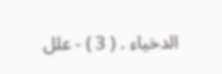الدخياء . ( 3 ) - علل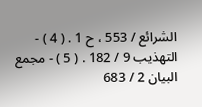الشرائع / 553 ، ح 1 . ( 4 ) - التهذيب 9 / 182 . ( 5 ) - مجمع البيان 2 / 683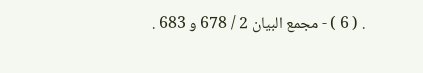. ( 6 ) - مجمع البيان 2 / 678 و 683 .